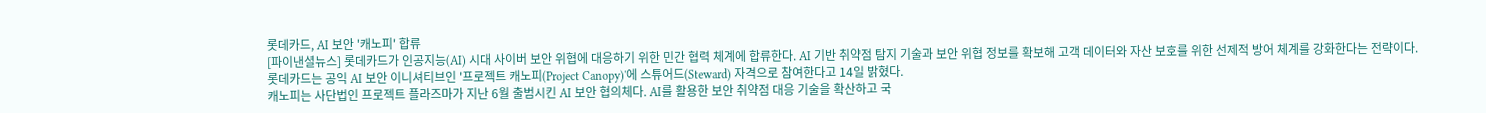롯데카드, AI 보안 '캐노피' 합류
[파이낸셜뉴스] 롯데카드가 인공지능(AI) 시대 사이버 보안 위협에 대응하기 위한 민간 협력 체계에 합류한다. AI 기반 취약점 탐지 기술과 보안 위협 정보를 확보해 고객 데이터와 자산 보호를 위한 선제적 방어 체계를 강화한다는 전략이다.
롯데카드는 공익 AI 보안 이니셔티브인 '프로젝트 캐노피(Project Canopy)'에 스튜어드(Steward) 자격으로 참여한다고 14일 밝혔다.
캐노피는 사단법인 프로젝트 플라즈마가 지난 6월 출범시킨 AI 보안 협의체다. AI를 활용한 보안 취약점 대응 기술을 확산하고 국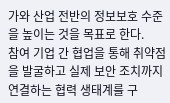가와 산업 전반의 정보보호 수준을 높이는 것을 목표로 한다.
참여 기업 간 협업을 통해 취약점을 발굴하고 실제 보안 조치까지 연결하는 협력 생태계를 구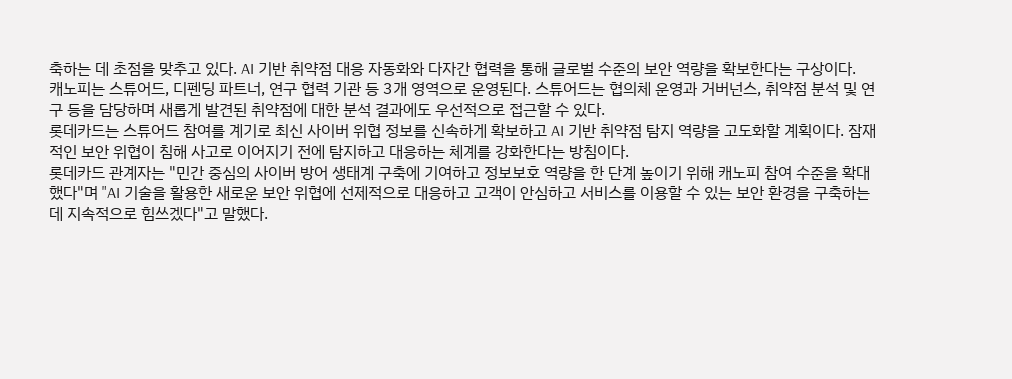축하는 데 초점을 맞추고 있다. AI 기반 취약점 대응 자동화와 다자간 협력을 통해 글로벌 수준의 보안 역량을 확보한다는 구상이다.
캐노피는 스튜어드, 디펜딩 파트너, 연구 협력 기관 등 3개 영역으로 운영된다. 스튜어드는 협의체 운영과 거버넌스, 취약점 분석 및 연구 등을 담당하며 새롭게 발견된 취약점에 대한 분석 결과에도 우선적으로 접근할 수 있다.
롯데카드는 스튜어드 참여를 계기로 최신 사이버 위협 정보를 신속하게 확보하고 AI 기반 취약점 탐지 역량을 고도화할 계획이다. 잠재적인 보안 위협이 침해 사고로 이어지기 전에 탐지하고 대응하는 체계를 강화한다는 방침이다.
롯데카드 관계자는 "민간 중심의 사이버 방어 생태계 구축에 기여하고 정보보호 역량을 한 단계 높이기 위해 캐노피 참여 수준을 확대했다"며 "AI 기술을 활용한 새로운 보안 위협에 선제적으로 대응하고 고객이 안심하고 서비스를 이용할 수 있는 보안 환경을 구축하는 데 지속적으로 힘쓰겠다"고 말했다.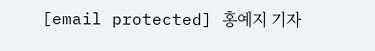[email protected] 홍예지 기자